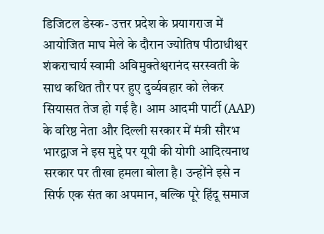डिजिटल डेस्क- उत्तर प्रदेश के प्रयागराज में आयोजित माघ मेले के दौरान ज्योतिष पीठाधीश्वर शंकराचार्य स्वामी अविमुक्तेश्वरानंद सरस्वती के साथ कथित तौर पर हुए दुर्व्यवहार को लेकर सियासत तेज हो गई है। आम आदमी पार्टी (AAP) के वरिष्ठ नेता और दिल्ली सरकार में मंत्री सौरभ भारद्वाज ने इस मुद्दे पर यूपी की योगी आदित्यनाथ सरकार पर तीखा हमला बोला है। उन्होंने इसे न सिर्फ एक संत का अपमान, बल्कि पूरे हिंदू समाज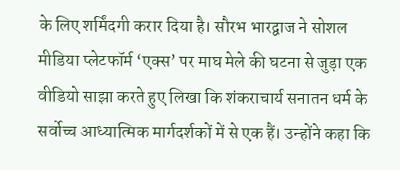के लिए शर्मिंदगी करार दिया है। सौरभ भारद्वाज ने सोशल मीडिया प्लेटफॉर्म ‘एक्स’ पर माघ मेले की घटना से जुड़ा एक वीडियो साझा करते हुए लिखा कि शंकराचार्य सनातन धर्म के सर्वोच्च आध्यात्मिक मार्गदर्शकों में से एक हैं। उन्होंने कहा कि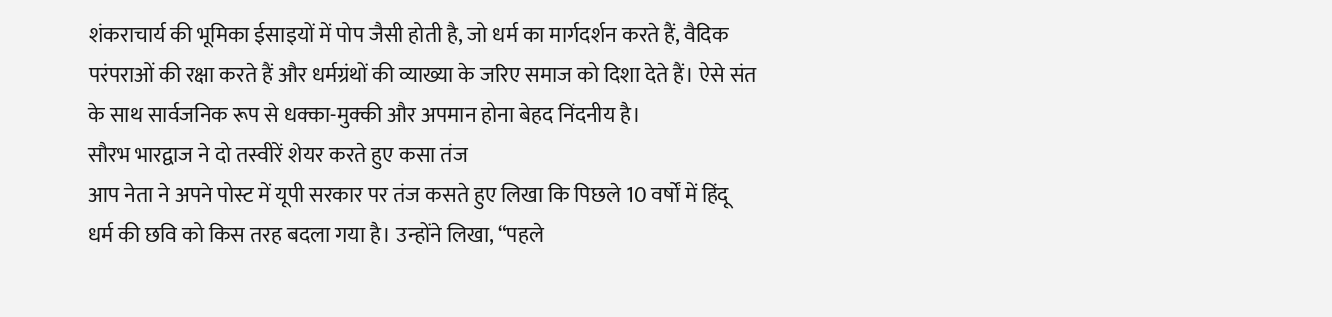शंकराचार्य की भूमिका ईसाइयों में पोप जैसी होती है, जो धर्म का मार्गदर्शन करते हैं, वैदिक परंपराओं की रक्षा करते हैं और धर्मग्रंथों की व्याख्या के जरिए समाज को दिशा देते हैं। ऐसे संत के साथ सार्वजनिक रूप से धक्का-मुक्की और अपमान होना बेहद निंदनीय है।
सौरभ भारद्वाज ने दो तस्वीरें शेयर करते हुए कसा तंज
आप नेता ने अपने पोस्ट में यूपी सरकार पर तंज कसते हुए लिखा कि पिछले 10 वर्षों में हिंदू धर्म की छवि को किस तरह बदला गया है। उन्होंने लिखा, “पहले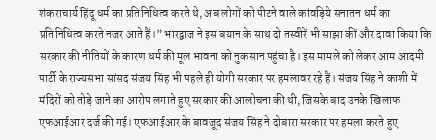शंकराचार्य हिंदू धर्म का प्रतिनिधित्व करते थे, अब लोगों को पीटने वाले कांवड़िये सनातन धर्म का प्रतिनिधित्व करते नजर आते हैं।” भारद्वाज ने इस बयान के साथ दो तस्वीरें भी साझा कीं और दावा किया कि सरकार की नीतियों के कारण धर्म की मूल भावना को नुकसान पहुंचा है। इस मामले को लेकर आम आदमी पार्टी के राज्यसभा सांसद संजय सिंह भी पहले ही योगी सरकार पर हमलावर रहे हैं। संजय सिंह ने काशी में मंदिरों को तोड़े जाने का आरोप लगाते हुए सरकार की आलोचना की थी, जिसके बाद उनके खिलाफ एफआईआर दर्ज की गई। एफआईआर के बावजूद संजय सिंह ने दोबारा सरकार पर हमला करते हुए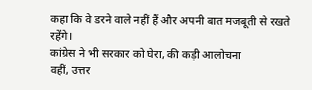कहा कि वे डरने वाले नहीं हैं और अपनी बात मजबूती से रखते रहेंगे।
कांग्रेस ने भी सरकार को घेरा, की कड़ी आलोचना
वहीं, उत्तर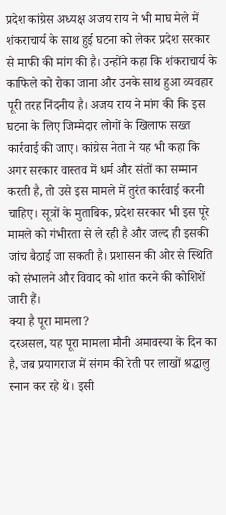प्रदेश कांग्रेस अध्यक्ष अजय राय ने भी माघ मेले में शंकराचार्य के साथ हुई घटना को लेकर प्रदेश सरकार से माफी की मांग की है। उन्होंने कहा कि शंकराचार्य के काफिले को रोका जाना और उनके साथ हुआ व्यवहार पूरी तरह निंदनीय है। अजय राय ने मांग की कि इस घटना के लिए जिम्मेदार लोगों के खिलाफ सख्त कार्रवाई की जाए। कांग्रेस नेता ने यह भी कहा कि अगर सरकार वास्तव में धर्म और संतों का सम्मान करती है, तो उसे इस मामले में तुरंत कार्रवाई करनी चाहिए। सूत्रों के मुताबिक, प्रदेश सरकार भी इस पूरे मामले को गंभीरता से ले रही है और जल्द ही इसकी जांच बैठाई जा सकती है। प्रशासन की ओर से स्थिति को संभालने और विवाद को शांत करने की कोशिशें जारी हैं।
क्या है पूरा मामला?
दरअसल, यह पूरा मामला मौनी अमावस्या के दिन का है, जब प्रयागराज में संगम की रेती पर लाखों श्रद्धालु स्नान कर रहे थे। इसी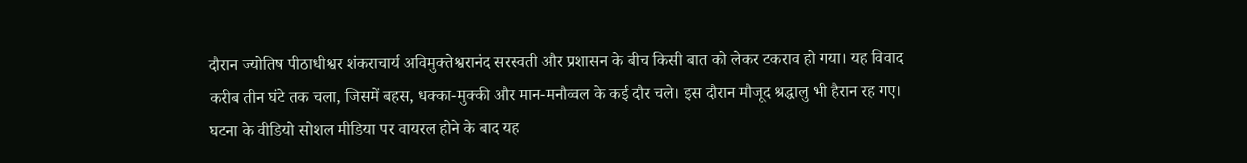दौरान ज्योतिष पीठाधीश्वर शंकराचार्य अविमुक्तेश्वरानंद सरस्वती और प्रशासन के बीच किसी बात को लेकर टकराव हो गया। यह विवाद करीब तीन घंटे तक चला, जिसमें बहस, धक्का-मुक्की और मान-मनौव्वल के कई दौर चले। इस दौरान मौजूद श्रद्धालु भी हैरान रह गए। घटना के वीडियो सोशल मीडिया पर वायरल होने के बाद यह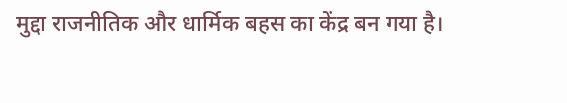मुद्दा राजनीतिक और धार्मिक बहस का केंद्र बन गया है।